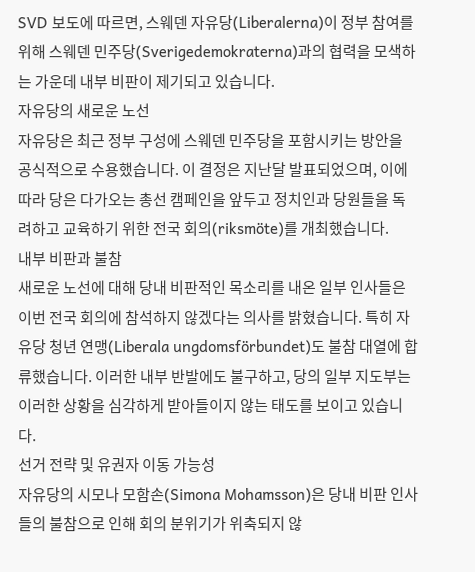SVD 보도에 따르면, 스웨덴 자유당(Liberalerna)이 정부 참여를 위해 스웨덴 민주당(Sverigedemokraterna)과의 협력을 모색하는 가운데 내부 비판이 제기되고 있습니다.
자유당의 새로운 노선
자유당은 최근 정부 구성에 스웨덴 민주당을 포함시키는 방안을 공식적으로 수용했습니다. 이 결정은 지난달 발표되었으며, 이에 따라 당은 다가오는 총선 캠페인을 앞두고 정치인과 당원들을 독려하고 교육하기 위한 전국 회의(riksmöte)를 개최했습니다.
내부 비판과 불참
새로운 노선에 대해 당내 비판적인 목소리를 내온 일부 인사들은 이번 전국 회의에 참석하지 않겠다는 의사를 밝혔습니다. 특히 자유당 청년 연맹(Liberala ungdomsförbundet)도 불참 대열에 합류했습니다. 이러한 내부 반발에도 불구하고, 당의 일부 지도부는 이러한 상황을 심각하게 받아들이지 않는 태도를 보이고 있습니다.
선거 전략 및 유권자 이동 가능성
자유당의 시모나 모함손(Simona Mohamsson)은 당내 비판 인사들의 불참으로 인해 회의 분위기가 위축되지 않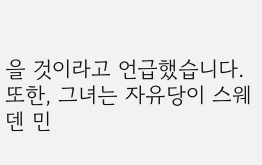을 것이라고 언급했습니다. 또한, 그녀는 자유당이 스웨덴 민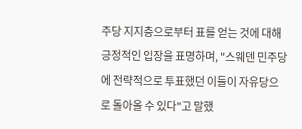주당 지지층으로부터 표를 얻는 것에 대해 긍정적인 입장을 표명하며, "스웨덴 민주당에 전략적으로 투표했던 이들이 자유당으로 돌아올 수 있다"고 말했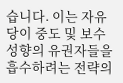습니다. 이는 자유당이 중도 및 보수 성향의 유권자들을 흡수하려는 전략의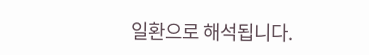일환으로 해석됩니다.